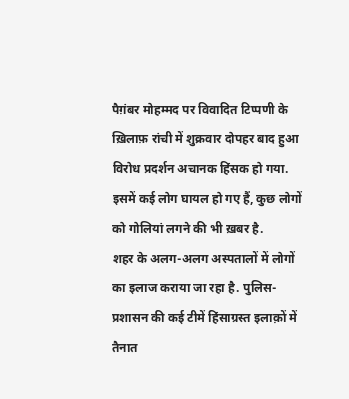पैग़ंबर मोहम्मद पर विवादित टिप्पणी के ख़िलाफ़ रांची में शुक्रवार दोपहर बाद हुआ विरोध प्रदर्शन अचानक हिंसक हो गया. इसमें कई लोग घायल हो गए हैं, कुछ लोगों को गोलियां लगने की भी ख़बर है.
शहर के अलग-अलग अस्पतालों में लोगों का इलाज कराया जा रहा है. पुलिस-प्रशासन की कई टीमें हिंसाग्रस्त इलाक़ों में तैनात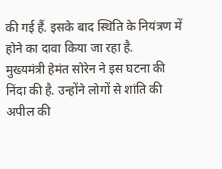की गई हैं. इसके बाद स्थिति के नियंत्रण में होने का दावा किया जा रहा है.
मुख्यमंत्री हेमंत सोरेन ने इस घटना की निंदा की है. उन्होंने लोगों से शांति की अपील की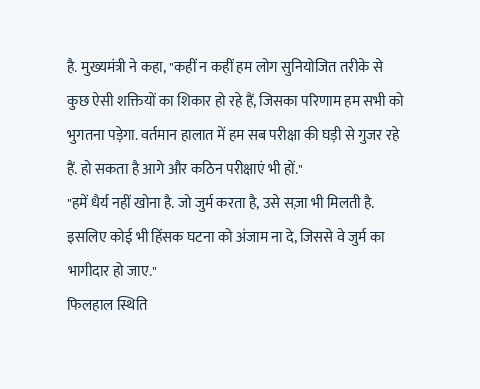है. मुख्यमंत्री ने कहा, "कहीं न कहीं हम लोग सुनियोजित तरीके से कुछ ऐसी शक्तियों का शिकार हो रहे हैं, जिसका परिणाम हम सभी को भुगतना पड़ेगा. वर्तमान हालात में हम सब परीक्षा की घड़ी से गुजर रहे हैं. हो सकता है आगे और कठिन परीक्षाएं भी हों."
"हमें धैर्य नहीं खोना है. जो जुर्म करता है, उसे सज़ा भी मिलती है. इसलिए कोई भी हिंसक घटना को अंजाम ना दे, जिससे वे जुर्म का भागीदार हो जाए."
फिलहाल स्थिति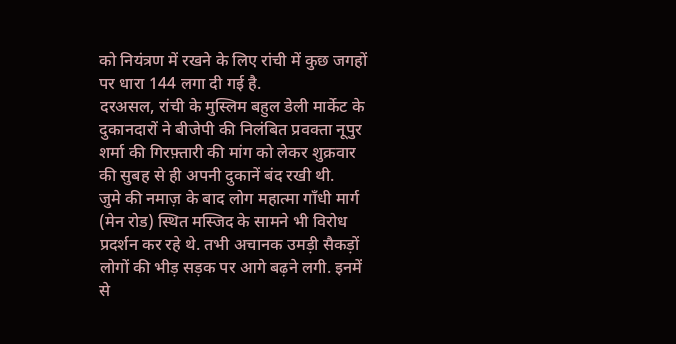को नियंत्रण में रखने के लिए रांची में कुछ जगहों पर धारा 144 लगा दी गई है.
दरअसल, रांची के मुस्लिम बहुल डेली मार्केट के दुकानदारों ने बीजेपी की निलंबित प्रवक्ता नूपुर शर्मा की गिरफ़्तारी की मांग को लेकर शुक्रवार की सुबह से ही अपनी दुकानें बंद रखी थी.
जुमे की नमाज़ के बाद लोग महात्मा गाँधी मार्ग (मेन रोड) स्थित मस्जिद के सामने भी विरोध प्रदर्शन कर रहे थे. तभी अचानक उमड़ी सैकड़ों लोगों की भीड़ सड़क पर आगे बढ़ने लगी. इनमें से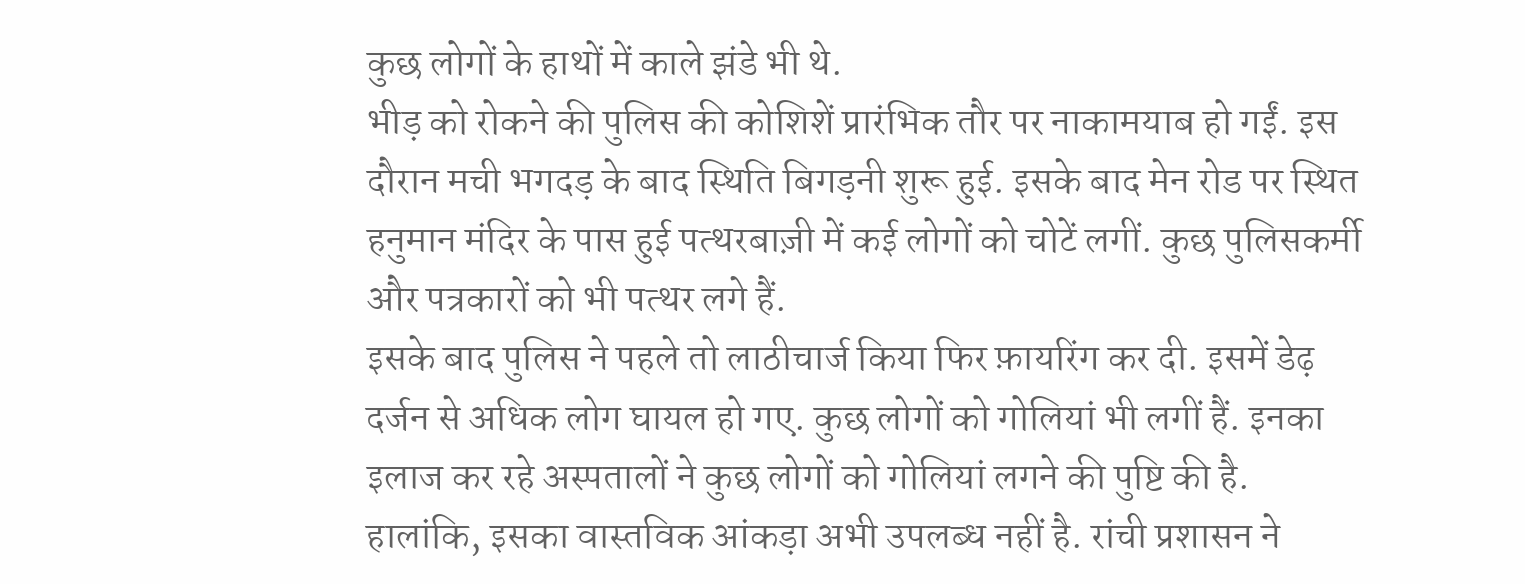कुछ लोगों के हाथों में काले झंडे भी थे.
भीड़ को रोकने की पुलिस की कोशिशें प्रारंभिक तौर पर नाकामयाब हो गईं. इस दौरान मची भगदड़ के बाद स्थिति बिगड़नी शुरू हुई. इसके बाद मेन रोड पर स्थित हनुमान मंदिर के पास हुई पत्थरबाज़ी में कई लोगों को चोटें लगीं. कुछ पुलिसकर्मी और पत्रकारों को भी पत्थर लगे हैं.
इसके बाद पुलिस ने पहले तो लाठीचार्ज किया फिर फ़ायरिंग कर दी. इसमें डेढ़ दर्जन से अधिक लोग घायल हो गए. कुछ लोगों को गोलियां भी लगीं हैं. इनका इलाज कर रहे अस्पतालों ने कुछ लोगों को गोलियां लगने की पुष्टि की है.
हालांकि, इसका वास्तविक आंकड़ा अभी उपलब्ध नहीं है. रांची प्रशासन ने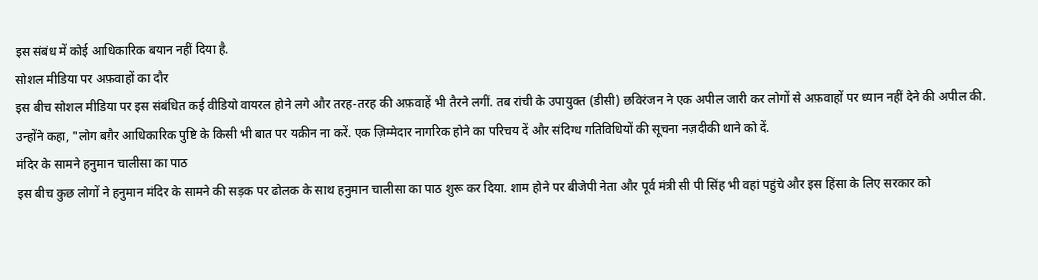इस संबंध में कोई आधिकारिक बयान नहीं दिया है.
सोशल मीडिया पर अफ़वाहों का दौर
इस बीच सोशल मीडिया पर इस संबंधित कई वीडियो वायरल होने लगे और तरह-तरह की अफ़वाहें भी तैरने लगीं. तब रांची के उपायुक्त (डीसी) छविरंजन ने एक अपील जारी कर लोगों से अफ़वाहों पर ध्यान नहीं देने की अपील की.
उन्होंने कहा, "लोग बग़ैर आधिकारिक पुष्टि के किसी भी बात पर यक़ीन ना करें. एक ज़िम्मेदार नागरिक होने का परिचय दें और संदिग्ध गतिविधियों की सूचना नज़दीकी थाने को दें.
मंदिर के सामने हनुमान चालीसा का पाठ
इस बीच कुछ लोगों ने हनुमान मंदिर के सामने की सड़क पर ढोलक के साथ हनुमान चालीसा का पाठ शुरू कर दिया. शाम होने पर बीजेपी नेता और पूर्व मंत्री सी पी सिंह भी वहां पहुंचे और इस हिंसा के लिए सरकार को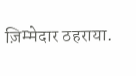ज़िम्मेदार ठहराया.